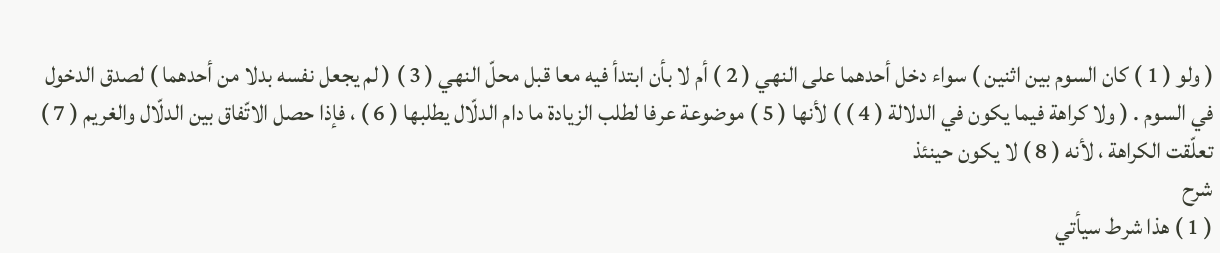( ولو ( 1 ) كان السوم بين اثنين ) سواء دخل أحدهما على النهي ( 2 ) أم لا بأن ابتدأ فيه معا قبل محلّ النهي ( 3 ) ( لم يجعل نفسه بدلا من أحدهما ) لصدق الدخول في السوم . ( ولا كراهة فيما يكون في الدلالة ( 4 ) ) لأنها ( 5 ) موضوعة عرفا لطلب الزيادة ما دام الدلّال يطلبها ( 6 ) ، فإذا حصل الاتّفاق بين الدلّال والغريم ( 7 ) تعلّقت الكراهة ، لأنه ( 8 ) لا يكون حينئذ
شرح
( 1 ) هذا شرط سيأتي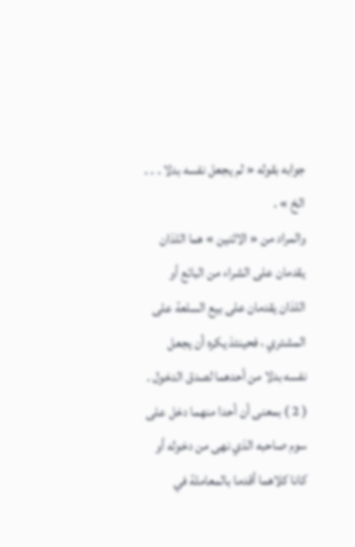جوابه بقوله « لم يجعل نفسه بدلا . . . الخ » .
والمراد من « الاثنين » هما اللذان يقدمان على الشراء من البائع أو اللذان يقدمان على بيع السلعة على المشتري ، فحينئذ يكره أن يجعل نفسه بدلا من أحدهما لصدق الدخول .
( 2 ) بمعنى أن أحدا منهما دخل على سوم صاحبه الذي نهى من دخوله أو كانا كلاهما أقدما بالمعاملة في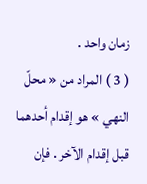زمان واحد .
( 3 ) المراد من « محلّ النهي » هو إقدام أحدهما قبل إقدام الآخر . فإن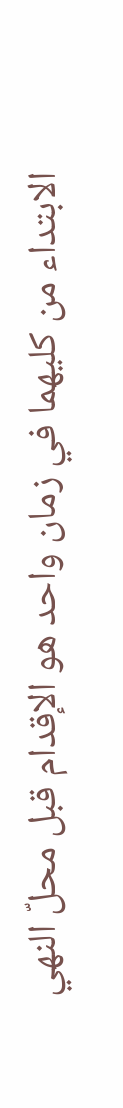الابتداء من كليهما في زمان واحد هو الإقدام قبل محلّ النهي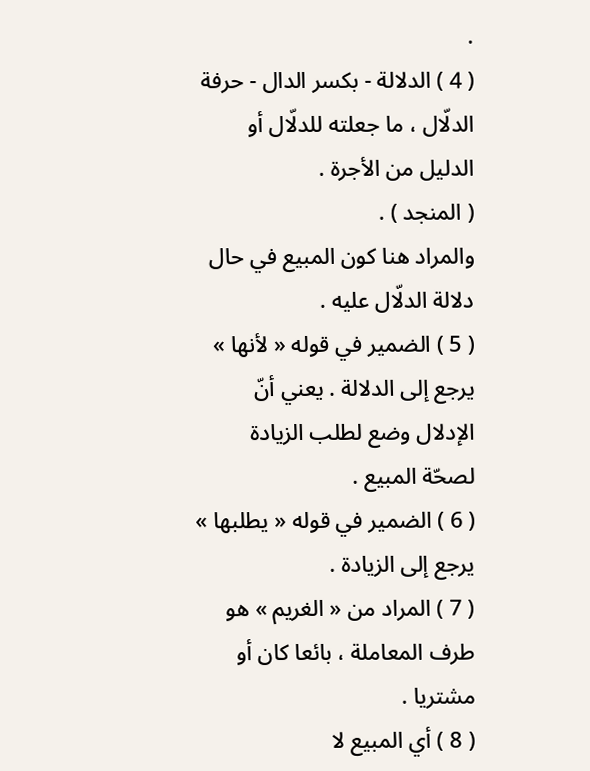.
( 4 ) الدلالة - بكسر الدال - حرفة الدلّال ، ما جعلته للدلّال أو الدليل من الأجرة .
( المنجد ) .
والمراد هنا كون المبيع في حال دلالة الدلّال عليه .
( 5 ) الضمير في قوله « لأنها » يرجع إلى الدلالة . يعني أنّ الإدلال وضع لطلب الزيادة لصحّة المبيع .
( 6 ) الضمير في قوله « يطلبها » يرجع إلى الزيادة .
( 7 ) المراد من « الغريم » هو طرف المعاملة ، بائعا كان أو مشتريا .
( 8 ) أي المبيع لا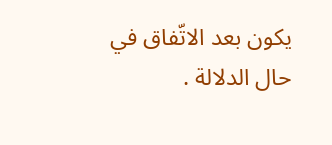يكون بعد الاتّفاق في حال الدلالة .